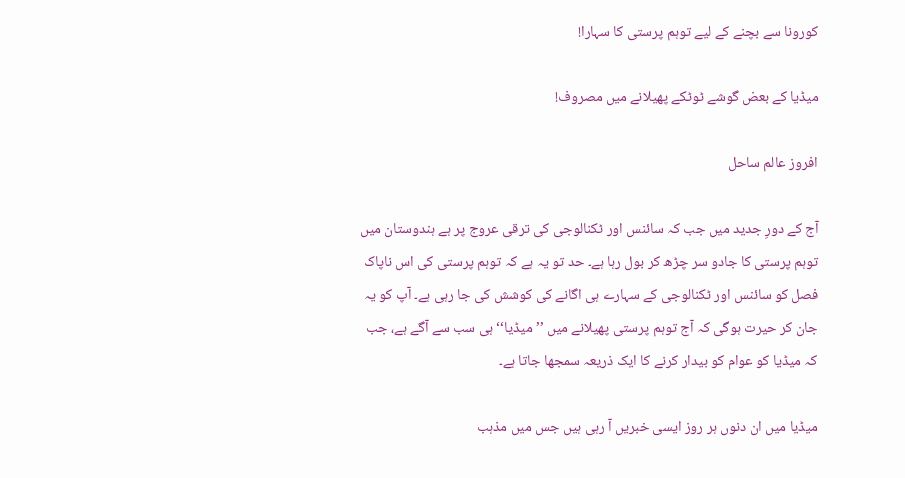کورونا سے بچنے کے لیے توہم پرستی کا سہارا!

میڈیا کے بعض گوشے ٹوٹکے پھیلانے میں مصروف!

افروز عالم ساحل

آج کے دورِ جدید میں جب کہ سائنس اور ٹکنالوجی کی ترقی عروج پر ہے ہندوستان میں توہم پرستی کا جادو سر چڑھ کر بول رہا ہے۔ حد تو یہ ہے کہ توہم پرستی کی اس ناپاک فصل کو سائنس اور ٹکنالوجی کے سہارے ہی اگانے کی کوشش کی جا رہی ہے۔ آپ کو یہ جان کر حیرت ہوگی کہ آج توہم پرستی پھیلانے میں ’’میڈیا‘‘ ہی سب سے آگے ہے، جب کہ میڈیا کو عوام کو بیدار کرنے کا ایک ذریعہ سمجھا جاتا ہے۔

میڈیا میں ان دنوں ہر روز ایسی خبریں آ رہی ہیں جس میں مذہب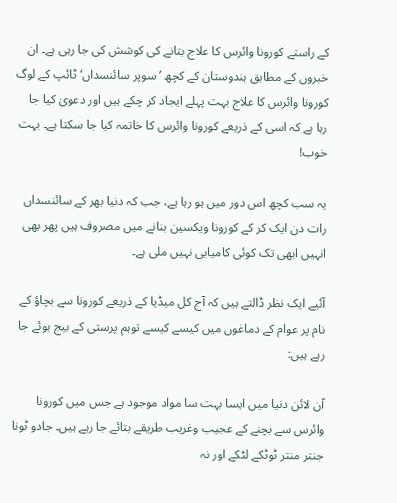کے راستے کورونا وائرس کا علاج بتانے کی کوشش کی جا رہی ہے۔ ان خبروں کے مطابق ہندوستان کے کچھ ’سوپر سائنسداں‘ ٹائپ کے لوگ کورونا وائرس کا علاج بہت پہلے ایجاد کر چکے ہیں اور دعویٰ کیا جا رہا ہے کہ اسی کے ذریعے کورونا وائرس کا خاتمہ کیا جا سکتا ہے۔ بہت خوب!

یہ سب کچھ اس دور میں ہو رہا ہے، جب کہ دنیا بھر کے سائنسداں رات دن ایک کر کے کورونا ویکسین بنانے میں مصروف ہیں پھر بھی انہیں ابھی تک کوئی کامیابی نہیں ملی ہے۔

آئیے ایک نظر ڈالتے ہیں کہ آج کل میڈیا کے ذریعے کورونا سے بچاؤ کے نام پر عوام کے دماغوں میں کیسے کیسے توہم پرستی کے بیج بوئے جا رہے ہیں:

آن لائن دنیا میں ایسا بہت سا مواد موجود ہے جس میں کورونا وائرس سے بچنے کے عجیب وغریب طریقے بتائے جا رہے ہیں۔ جادو ٹونا جنتر منتر ٹوٹکے لٹکے اور نہ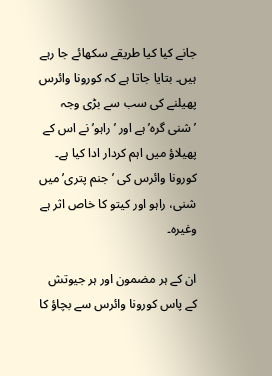جانے کیا کیا طریقے سکھائے جا رہے ہیں۔ بتایا جاتا ہے کہ کورونا وائرس پھیلنے کی سب سے بڑی وجہ ’شنی گرہ’ ہے اور ’راہو’ نے اس کے پھیلاؤ میں اہم کردار ادا کیا ہے۔ کورونا وائرس کی ’جنم پتری’ میں شنی، راہو اور کیتو کا خاص اثر ہے وغیرہ۔

ان کے ہر مضمون اور ہر جیوتش کے پاس کورونا وائرس سے بچاؤ کا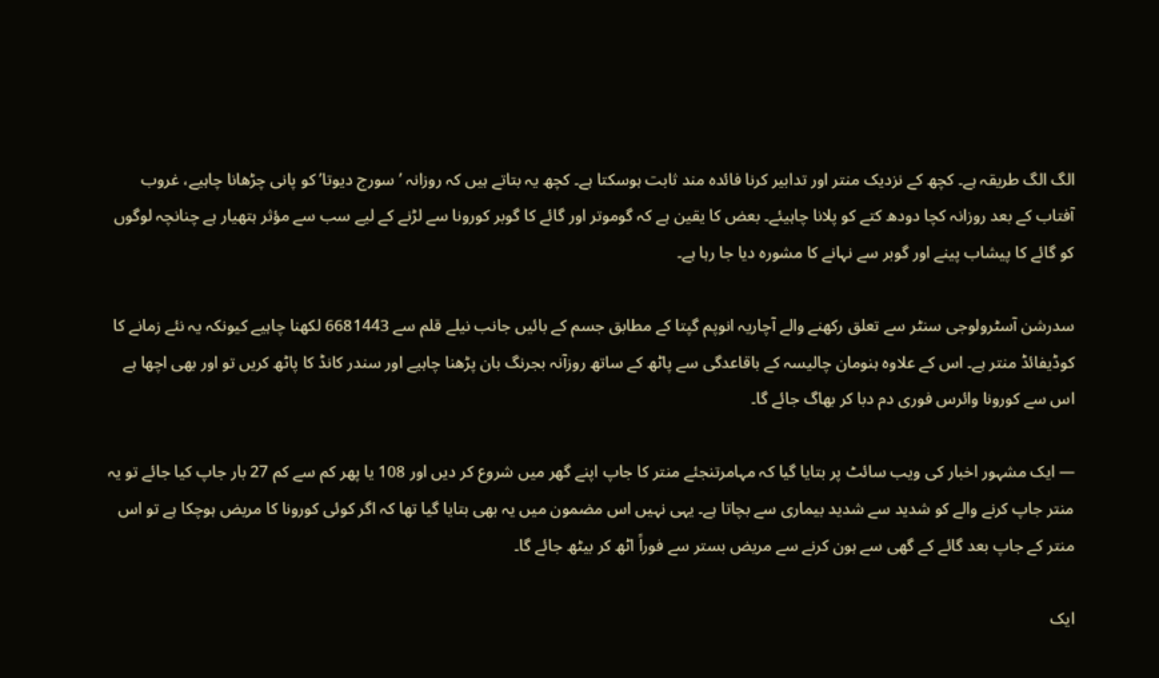الگ الگ طریقہ ہے۔ کچھ کے نزدیک منتر اور تدابیر کرنا فائدہ مند ثابت ہوسکتا ہے۔ کچھ یہ بتاتے ہیں کہ روزانہ ’سورج دیوتا’ کو پانی چڑھانا چاہیے، غروب آفتاب کے بعد روزانہ کچا دودھ کتے کو پلانا چاہیئے۔ بعض کا یقین ہے کہ گوموتر اور گائے کا گوبر کورونا سے لڑنے کے لیے سب سے مؤثر ہتھیار ہے چنانچہ لوگوں کو گائے کا پیشاب پینے اور گوبر سے نہانے کا مشورہ دیا جا رہا ہے۔

سدرشن آسٹرولوجی سنٹر سے تعلق رکھنے والے آچاریہ انوپم گپتا کے مطابق جسم کے بائیں جانب نیلے قلم سے 6681443 لکھنا چاہیے کیونکہ یہ نئے زمانے کا کوڈیفائڈ منتر ہے۔ اس کے علاوہ ہنومان چالیسہ کے باقاعدگی سے پاٹھ کے ساتھ روزآنہ بجرنگ بان پڑھنا چاہیے اور سندر کانڈ کا پاٹھ کریں تو اور بھی اچھا ہے اس سے کورونا وائرس فوری دم دبا کر بھاگ جائے گا۔

— ایک مشہور اخبار کی ویب سائٹ پر بتایا گیا کہ مہامرتنجئے منتر کا جاپ اپنے گھر میں شروع کر دیں اور 108 یا پھر کم سے کم 27 بار جاپ کیا جائے تو یہ منتر جاپ کرنے والے کو شدید سے شدید بیماری سے بچاتا ہے۔ یہی نہیں اس مضمون میں یہ بھی بتایا گیا تھا کہ اگر کوئی کورونا کا مریض ہوچکا ہے تو اس منتر کے جاپ بعد گائے کے گھی سے ہون کرنے سے مریض بستر سے فوراً اٹھ کر بیٹھ جائے گا۔

ایک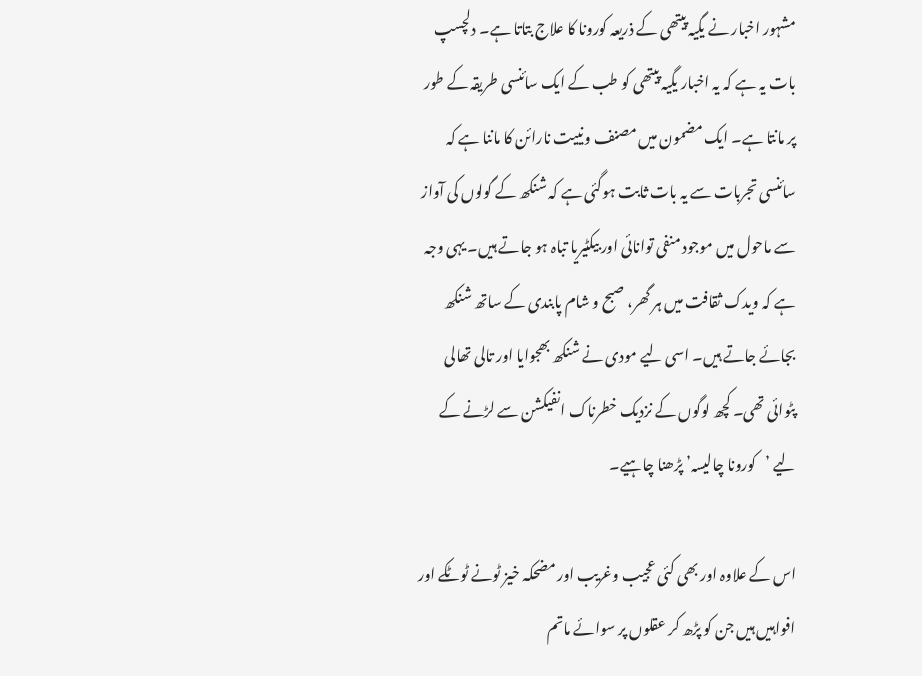مشہور اخبار نے یگیہ پیتھی کے ذریعہ کورونا کا علاج بتاتا ہے۔ دلچسپ بات یہ ہے کہ یہ اخبار یگیہ پیتھی کو طب کے ایک سائنسی طریقہ کے طور پر مانتا ہے۔ ایک مضمون میں مصنف ونییت نارائن کا ماننا ہے کہ سائنسی تجربات سے یہ بات ثابت ہوگئی ہے کہ شنکھ کے گولوں کی آواز سے ماحول میں موجود منفی توانائی اور بیکٹیریا تباہ ہو جاتے ہیں۔ یہی وجہ ہے کہ ویدک ثقافت میں ہر گھر، صبح و شام پابندی کے ساتھ شنکھ بجائے جاتے ہیں۔ اسی لیے مودی نے شنکھ بھجوایا اور تالی تھالی پٹوائی تھی۔ کچھ لوگوں کے نزدیک خطرناک انفیکشن سے لڑنے کے لیے ’کورونا چالیسہ’ پڑھنا چاہیے۔

اس کے علاوہ اور بھی کئی عجیب وغریب اور مضحکہ خیز ٹونے ٹوٹکے اور افواہیں ہیں جن کو پڑھ کر عقلوں پر سوائے ماتم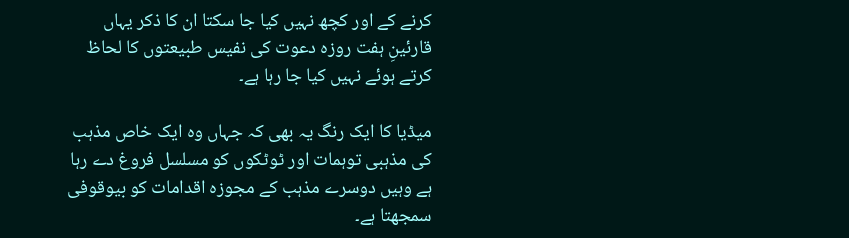کرنے کے اور کچھ نہیں کیا جا سکتا ان کا ذکر یہاں قارئینِ ہفت روزہ دعوت کی نفیس طبیعتوں کا لحاظ کرتے ہوئے نہیں کیا جا رہا ہے۔

میڈیا کا ایک رنگ یہ بھی کہ جہاں وہ ایک خاص مذہب کی مذہبی توہمات اور ٹوٹکوں کو مسلسل فروغ دے رہا ہے وہیں دوسرے مذہب کے مجوزہ اقدامات کو بیوقوفی سمجھتا ہے۔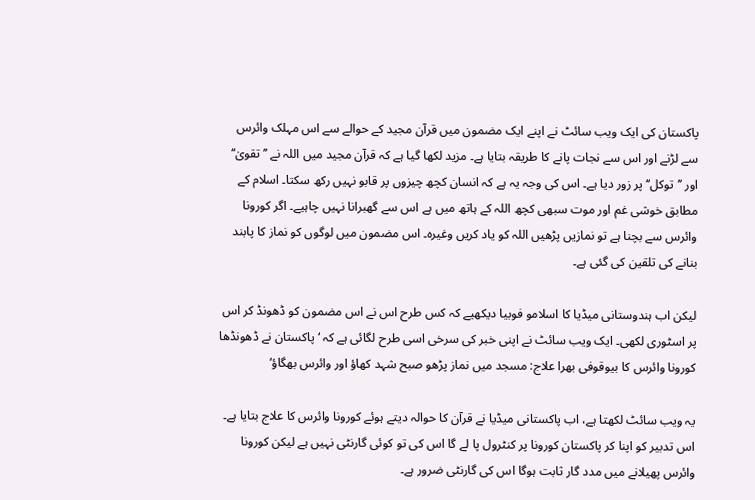پاکستان کی ایک ویب سائٹ نے اپنے ایک مضمون میں قرآن مجید کے حوالے سے اس مہلک وائرس سے لڑنے اور اس سے نجات پانے کا طریقہ بتایا ہے۔ مزید لکھا گیا ہے کہ قرآن مجید میں اللہ نے ’’تقویٰ‘‘ اور ’’توکل‘‘ پر زور دیا ہے۔ اس کی وجہ یہ ہے کہ انسان کچھ چیزوں پر قابو نہیں رکھ سکتا۔ اسلام کے مطابق خوشی غم اور موت سبھی کچھ اللہ کے ہاتھ میں ہے اس سے گھبرانا نہیں چاہیے۔ اگر کورونا وائرس سے بچنا ہے تو نمازیں پڑھیں اللہ کو یاد کریں وغیرہ۔ اس مضمون میں لوگوں کو نماز کا پابند بنانے کی تلقین کی گئی ہے۔

لیکن اب ہندوستانی میڈیا کا اسلامو فوبیا دیکھیے کہ کس طرح اس نے اس مضمون کو ڈھونڈ کر اس پر اسٹوری لکھی۔ ایک ویب سائٹ نے اپنی خبر کی سرخی اسی طرح لگائی ہے کہ ‘پاکستان نے ڈھونڈھا کورونا وائرس کا بیوقوفی بھرا علاج: مسجد میں نماز پڑھو صبح شہد کھاؤ اور وائرس بھگاؤ‘

یہ ویب سائٹ لکھتا ہے، اب پاکستانی میڈیا نے قرآن کا حوالہ دیتے ہوئے کورونا وائرس کا علاج بتایا ہے۔ اس تدبیر کو اپنا کر پاکستان کورونا پر کنٹرول پا لے گا اس کی تو کوئی گارنٹی نہیں ہے لیکن کورونا وائرس پھیلانے میں مدد گار ثابت ہوگا اس کی گارنٹی ضرور ہے۔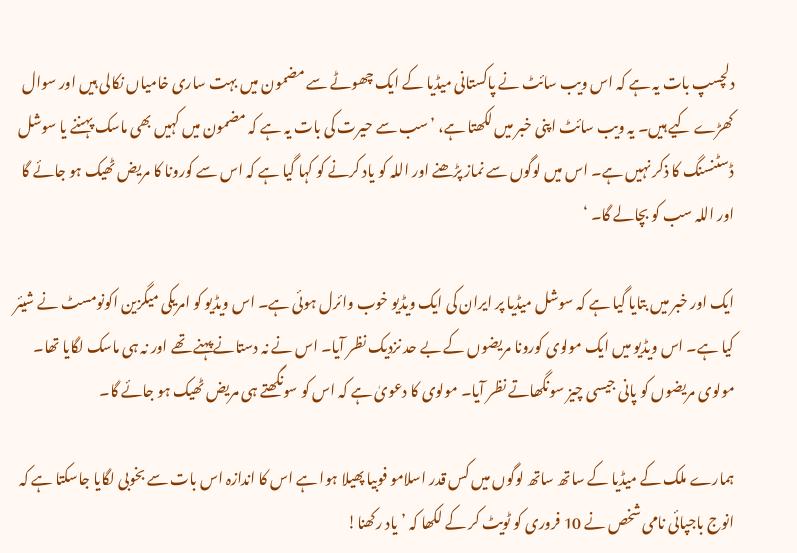دلچسپ بات یہ ہے کہ اس ویب سائٹ نے پاکستانی میڈیا کے ایک چھوٹے سے مضمون میں بہت ساری خامیاں نکالی ہیں اور سوال کھڑے کیے ہیں۔ یہ ویب سائٹ اپنی خبر میں لکھتا ہے، ’سب سے حیرت کی بات یہ ہے کہ مضمون میں کہیں بھی ماسک پہننے یا سوشل ڈسٹنسنگ کا ذکر نہیں ہے۔ اس میں لوگوں سے نماز پڑھنے اور اللہ کو یاد کرنے کو کہا گیا ہے کہ اس سے کورونا کا مریض ٹھیک ہو جائے گا اور اللہ سب کو بچالے گا۔ ‘

ایک اور خبر میں بتایا گیا ہے کہ سوشل میڈیا پر ایران کی ایک ویڈیو خوب وائرل ہوئی ہے۔ اس ویڈیو کو امریکی میگزین اکونومسٹ نے شیئر کیا ہے۔ اس ویڈیو میں ایک مولوی کورونا مریضوں کے بے حد نزدیک نظر آیا۔ اس نے نہ دستانے پہنے تھے اور نہ ہی ماسک لگایا تھا۔ مولوی مریضوں کو پانی جیسی چیز سونگھاتے نظر آیا۔ مولوی کا دعویٰ ہے کہ اس کو سونگھتے ہی مریض ٹھیک ہو جائے گا۔

ہمارے ملک کے میڈیا کے ساتھ ساتھ لوگوں میں کس قدر اسلامو فوبیا پھیلا ہوا ہے اس کا اندازہ اس بات سے بخوبی لگایا جاسکتا ہے کہ انوج باجپائی نامی شخص نے 10 فروری کو ٹویٹ کر کے لکھا کہ ’ یاد رکھنا!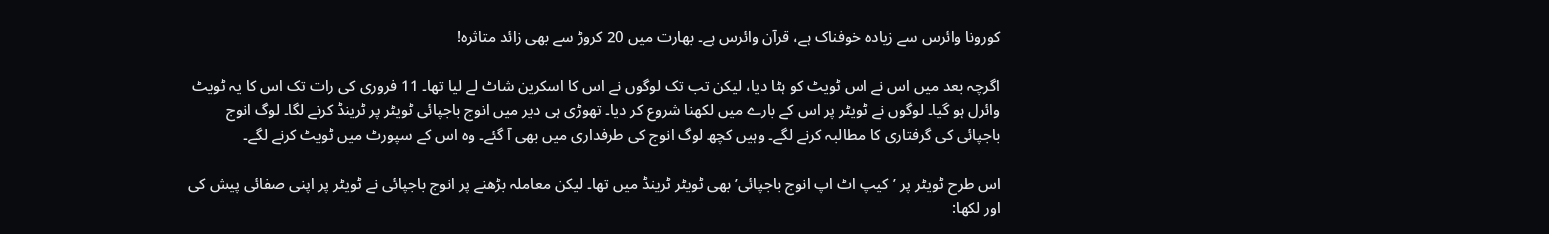کورونا وائرس سے زیادہ خوفناک ہے، قرآن وائرس ہے۔ بھارت میں 20 کروڑ سے بھی زائد متاثرہ!

اگرچہ بعد میں اس نے اس ٹویٹ کو ہٹا دیا، لیکن تب تک لوگوں نے اس کا اسکرین شاٹ لے لیا تھا۔ 11 فروری کی رات تک اس کا یہ ٹویٹ وائرل ہو گیا۔ لوگوں نے ٹویٹر پر اس کے بارے میں لکھنا شروع کر دیا۔ تھوڑی ہی دیر میں انوج باجپائی ٹویٹر پر ٹرینڈ کرنے لگا۔ لوگ انوج باجپائی کی گرفتاری کا مطالبہ کرنے لگے۔ وہیں کچھ لوگ انوج کی طرفداری میں بھی آ گئے۔ وہ اس کے سپورٹ میں ٹویٹ کرنے لگے۔

اس طرح ٹویٹر پر ’کیپ اٹ اپ انوج باجپائی’ بھی ٹویٹر ٹرینڈ میں تھا۔ لیکن معاملہ بڑھنے پر انوج باجپائی نے ٹویٹر پر اپنی صفائی پیش کی اور لکھا: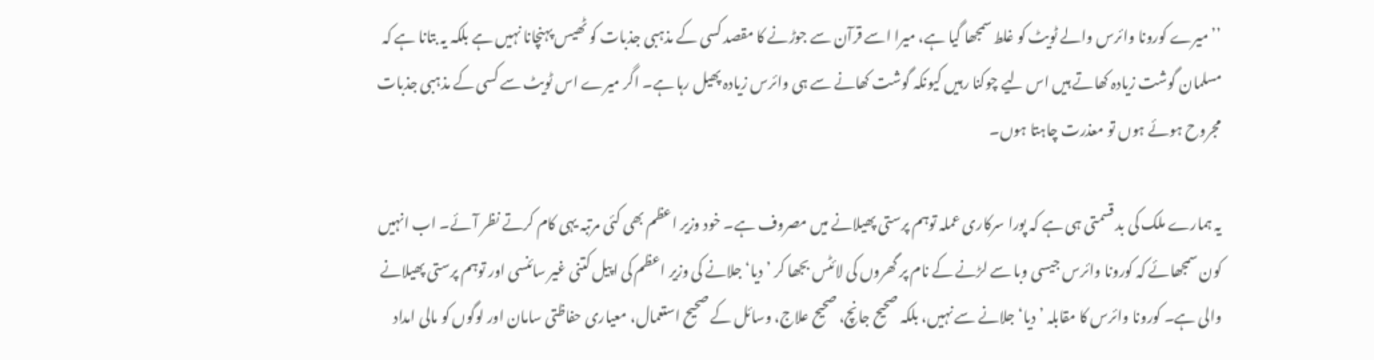’’میرے کورونا وائرس والے ٹویٹ کو غلط سمجھا گیا ہے، میرا اسے قرآن سے جوڑنے کا مقصد کسی کے مذہبی جذبات کو ٹھیس پہنچانا نہیں ہے بلکہ یہ بتانا ہے کہ مسلمان گوشت زیادہ کھاتے ہیں اس لیے چوکنا رہیں کیونکہ گوشت کھانے سے ہی وائرس زیادہ پھیل رہا ہے۔ اگر میرے اس ٹویٹ سے کسی کے مذہبی جذبات مجروح ہوئے ہوں تو معذرت چاہتا ہوں۔

یہ ہمارے ملک کی بد قسمتی ہی ہے کہ پورا سرکاری عملہ توہم پرستی پھیلانے میں مصروف ہے۔ خود وزیر اعظم بھی کئی مرتبہ یہی کام کرتے نظر آئے۔ اب انہیں کون سمجھائے کہ کورونا وائرس جیسی وبا سے لڑنے کے نام پر گھروں کی لائٹس بجھا کر ’دیا‘ جلانے کی وزیر اعظم کی اپیل کتنی غیر سائنسی اور توہم پرستی پھیلانے والی ہے۔ کورونا وائرس کا مقابلہ ’دیا‘ جلانے سے نہیں، بلکہ صحیح جانچ، صحیح علاج، وسائل کے صحیح استعمال، معیاری حفاظتی سامان اور لوگوں کو مالی امداد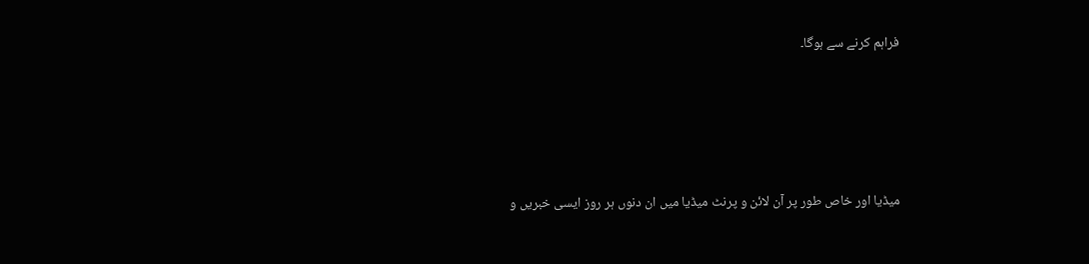فراہم کرنے سے ہوگا۔




میڈیا اور خاص طور پر آن لائن و پرنٹ میڈیا میں ان دنوں ہر روز ایسی خبریں و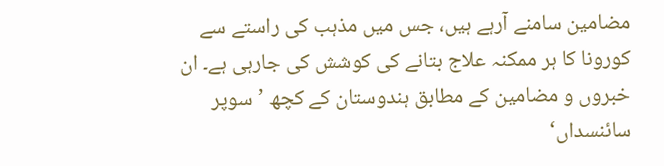مضامین سامنے آرہے ہیں، جس میں مذہب کی راستے سے کورونا کا ہر ممکنہ علاج بتانے کی کوشش کی جارہی ہے۔ ان خبروں و مضامین کے مطابق ہندوستان کے کچھ ’سوپر سائنسداں‘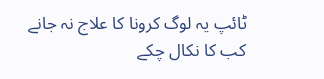ٹائپ یہ لوگ کرونا کا علاج نہ جانے کب کا نکال چکے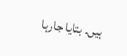ہیں۔ بتایا جارہا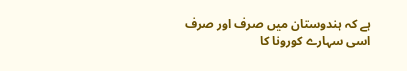ہے کہ ہندوستان میں صرف اور صرف اسی سہارے کورونا کا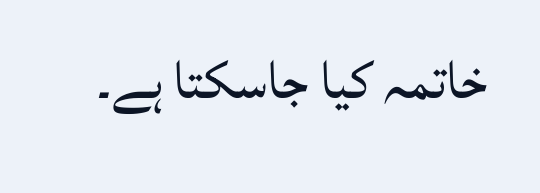خاتمہ کیا جاسکتا ہے۔